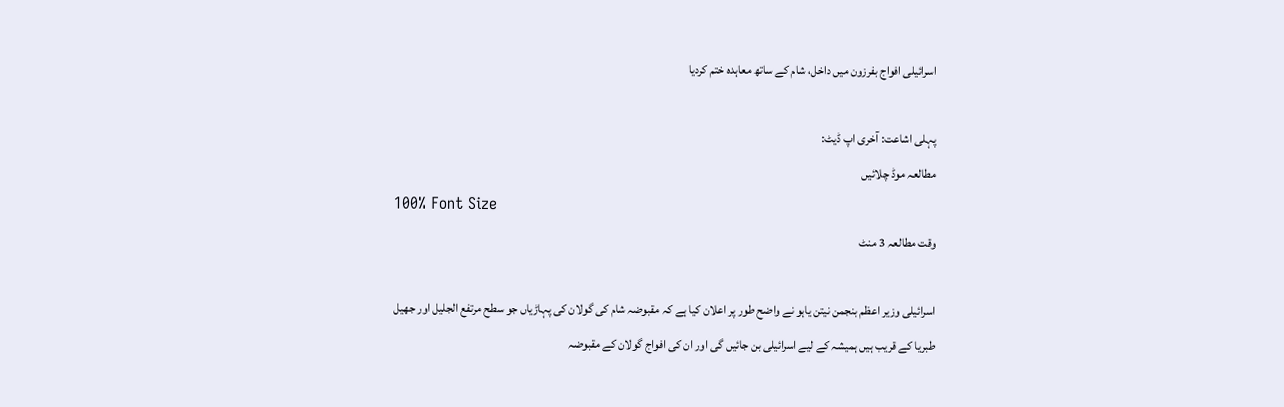اسرائیلی افواج بفرزون میں داخل، شام کے ساتھ معاہدہ ختم کردیا

پہلی اشاعت: آخری اپ ڈیٹ:
مطالعہ موڈ چلائیں
100% Font Size
وقت مطالعہ 3 منٹ

اسرائیلی وزیر اعظم بنجمن نیتن یاہو نے واضح طور پر اعلان کیا ہے کہ مقبوضہ شام کی گولان کی پہاڑیاں جو سطح مرتفع الجلیل اور جھیل طبریا کے قریب ہیں ہمیشہ کے لیے اسرائیلی بن جائیں گی اور ان کی افواج گولان کے مقبوضہ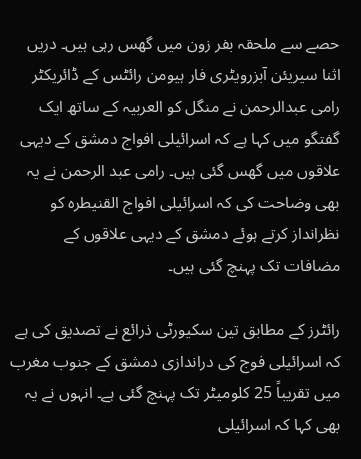حصے سے ملحقہ بفر زون میں گھس رہی ہیں۔ دریں اثنا سیریئن آبزرویٹری فار ہیومن رائٹس کے ڈائریکٹر رامی عبدالرحمن نے منگل کو العربیہ کے ساتھ ایک گفتگو میں کہا ہے کہ اسرائیلی افواج دمشق کے دیہی علاقوں میں گھس گئی ہیں۔ رامی عبد الرحمن نے یہ بھی وضاحت کی کہ اسرائیلی افواج القنیطرہ کو نظرانداز کرتے ہوئے دمشق کے دیہی علاقوں کے مضافات تک پہنچ گئی ہیں۔

رائٹرز کے مطابق تین سکیورٹی ذرائع نے تصدیق کی ہے کہ اسرائیلی فوج کی دراندازی دمشق کے جنوب مغرب میں تقریباً 25 کلومیٹر تک پہنچ گئی ہے۔ انہوں نے یہ بھی کہا کہ اسرائیلی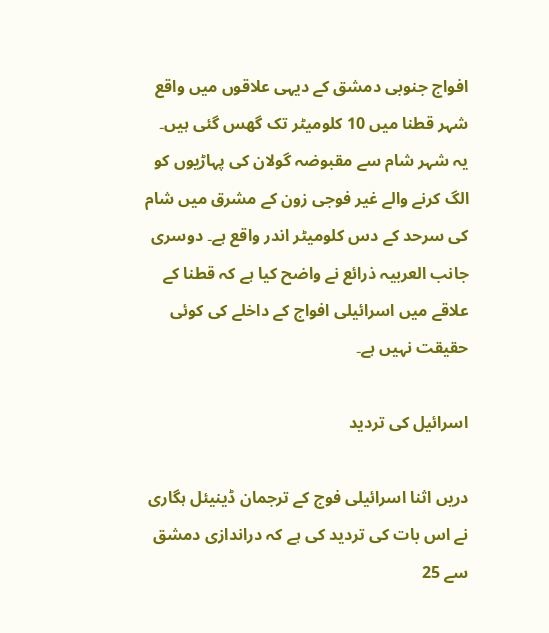افواج جنوبی دمشق کے دیہی علاقوں میں واقع شہر قطنا میں 10 کلومیٹر تک گھس گئی ہیں۔ یہ شہر شام سے مقبوضہ گولان کی پہاڑیوں کو الگ کرنے والے غیر فوجی زون کے مشرق میں شام کی سرحد کے دس کلومیٹر اندر واقع ہے۔ دوسری جانب العربیہ ذرائع نے واضح کیا ہے کہ قطنا کے علاقے میں اسرائیلی افواج کے داخلے کی کوئی حقیقت نہیں ہے۔

اسرائیل کی تردید

دریں اثنا اسرائیلی فوج کے ترجمان ڈینیئل ہگاری نے اس بات کی تردید کی ہے کہ دراندازی دمشق سے 25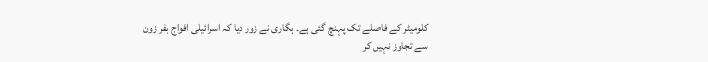کلومیٹر کے فاصلے تک پہنچ گئی ہے۔ ہگاری نے زور دیا کہ اسرائیلی افواج بفر زون سے تجاوز نہیں کر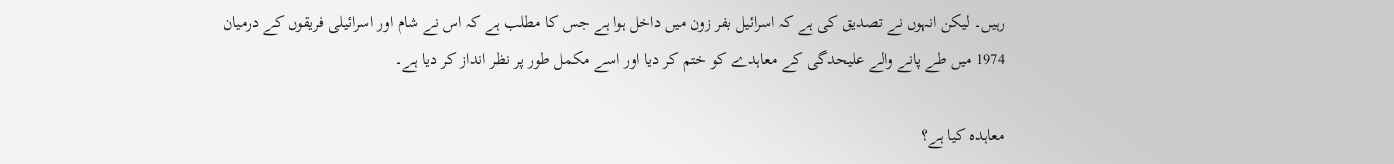رہیں۔ لیکن انہوں نے تصدیق کی ہے کہ اسرائیل بفر زون میں داخل ہوا ہے جس کا مطلب ہے کہ اس نے شام اور اسرائیلی فریقوں کے درمیان 1974 میں طے پانے والے علیحدگی کے معاہدے کو ختم کر دیا اور اسے مکمل طور پر نظر انداز کر دیا ہے۔

معاہدہ کیا ہے؟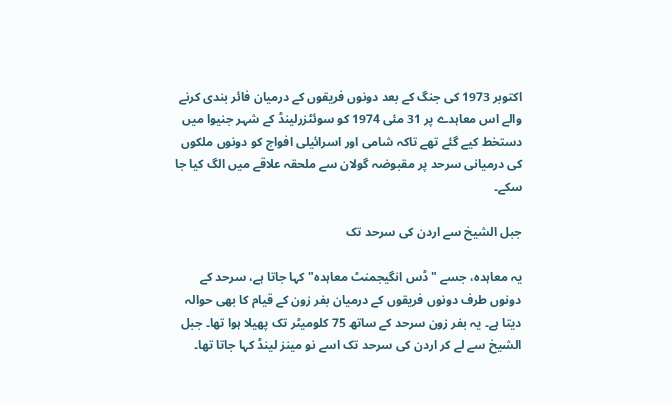اکتوبر 1973 کی جنگ کے بعد دونوں فریقوں کے درمیان فائر بندی کرنے والے اس معاہدے پر 31 مئی 1974 کو سوئٹزرلینڈ کے شہر جنیوا میں دستخط کیے گئے تھے تاکہ شامی اور اسرائیلی افواج کو دونوں ملکوں کی درمیانی سرحد پر مقبوضہ گولان سے ملحقہ علاقے میں الگ کیا جا سکے۔

جبل الشیخ سے اردن کی سرحد تک

یہ معاہدہ، جسے "ڈس انگیجمنٹ معاہدہ" کہا جاتا ہے، سرحد کے دونوں طرف دونوں فریقوں کے درمیان بفر زون کے قیام کا بھی حوالہ دیتا ہے۔ یہ بفر زون سرحد کے ساتھ 75 کلومیٹر تک پھیلا ہوا تھا۔ جبل الشیخ سے لے کر اردن کی سرحد تک اسے نو مینز لینڈ کہا جاتا تھا۔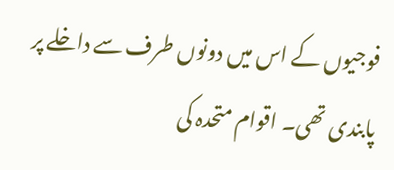فوجیوں کے اس میں دونوں طرف سے داخلے پر پابندی تھی۔ اقوام متحدہ کی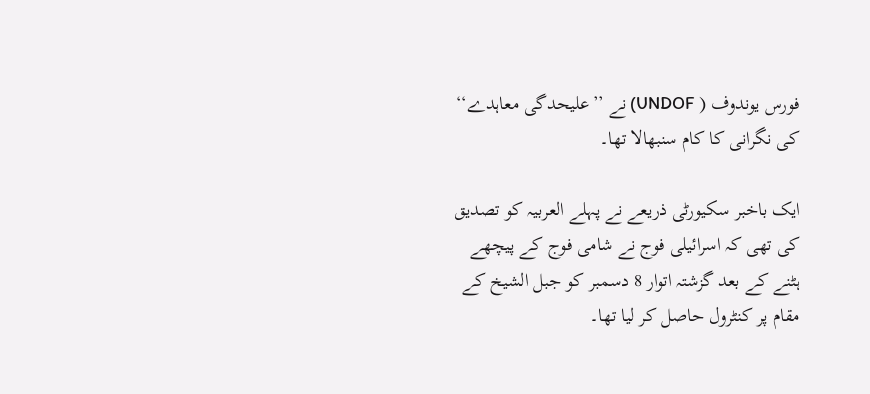فورس یوندوف ( UNDOF) نے ’’علیحدگی معاہدے‘‘ کی نگرانی کا کام سنبھالا تھا۔

ایک باخبر سکیورٹی ذریعے نے پہلے العربیہ کو تصدیق کی تھی کہ اسرائیلی فوج نے شامی فوج کے پیچھے ہٹنے کے بعد گزشتہ اتوار 8 دسمبر کو جبل الشیخ کے مقام پر کنٹرول حاصل کر لیا تھا۔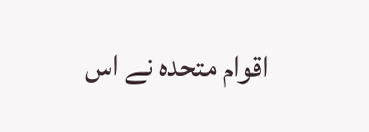اقوام متحدہ نے اس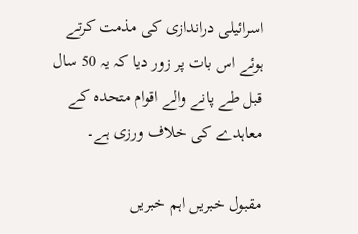اسرائیلی دراندازی کی مذمت کرتے ہوئے اس بات پر زور دیا کہ یہ 50 سال قبل طے پانے والے اقوام متحدہ کے معاہدے کی خلاف ورزی ہے۔

مقبول خبریں اہم خبریں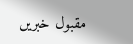مقبول خبریں